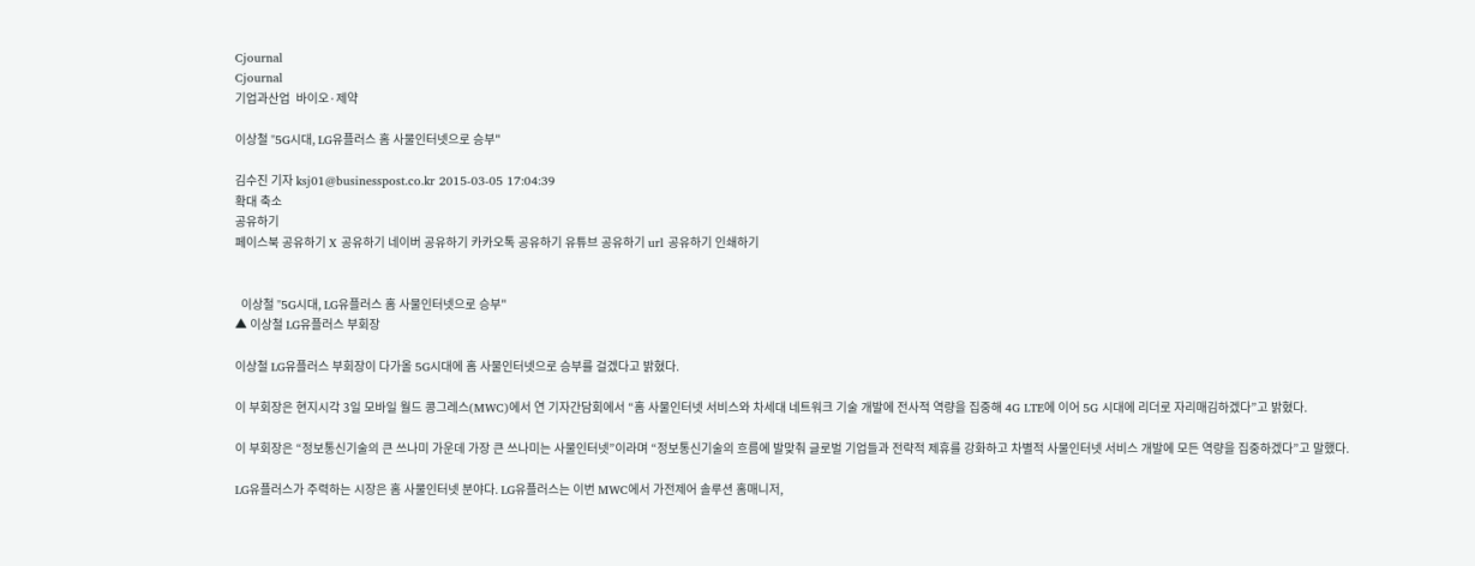Cjournal
Cjournal
기업과산업  바이오·제약

이상철 "5G시대, LG유플러스 홈 사물인터넷으로 승부"

김수진 기자 ksj01@businesspost.co.kr 2015-03-05 17:04:39
확대 축소
공유하기
페이스북 공유하기 X 공유하기 네이버 공유하기 카카오톡 공유하기 유튜브 공유하기 url 공유하기 인쇄하기


  이상철 "5G시대, LG유플러스 홈 사물인터넷으로 승부"
▲ 이상철 LG유플러스 부회장

이상철 LG유플러스 부회장이 다가올 5G시대에 홈 사물인터넷으로 승부를 걸겠다고 밝혔다.

이 부회장은 현지시각 3일 모바일 월드 콩그레스(MWC)에서 연 기자간담회에서 “홈 사물인터넷 서비스와 차세대 네트워크 기술 개발에 전사적 역량을 집중해 4G LTE에 이어 5G 시대에 리더로 자리매김하겠다”고 밝혔다.

이 부회장은 “정보통신기술의 큰 쓰나미 가운데 가장 큰 쓰나미는 사물인터넷”이라며 “정보통신기술의 흐름에 발맞춰 글로벌 기업들과 전략적 제휴를 강화하고 차별적 사물인터넷 서비스 개발에 모든 역량을 집중하겠다”고 말했다.

LG유플러스가 주력하는 시장은 홈 사물인터넷 분야다. LG유플러스는 이번 MWC에서 가전제어 솔루션 홈매니저,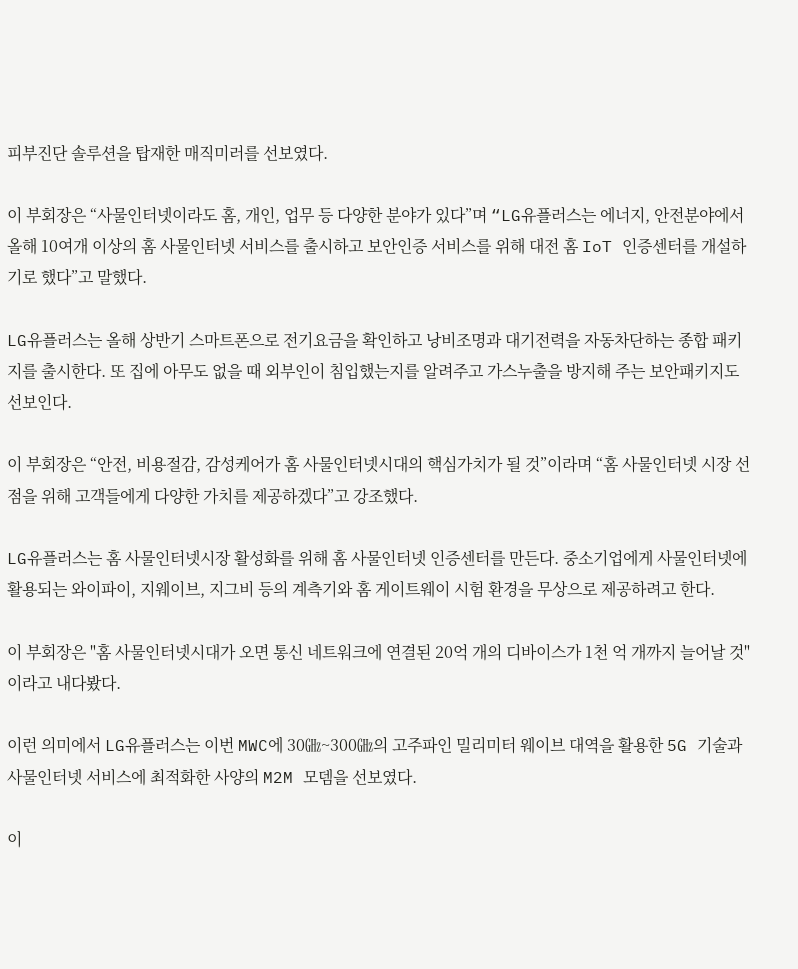피부진단 솔루션을 탑재한 매직미러를 선보였다.

이 부회장은 “사물인터넷이라도 홈, 개인, 업무 등 다양한 분야가 있다”며 “LG유플러스는 에너지, 안전분야에서 올해 10여개 이상의 홈 사물인터넷 서비스를 출시하고 보안인증 서비스를 위해 대전 홈 IoT 인증센터를 개설하기로 했다”고 말했다.

LG유플러스는 올해 상반기 스마트폰으로 전기요금을 확인하고 낭비조명과 대기전력을 자동차단하는 종합 패키지를 출시한다. 또 집에 아무도 없을 때 외부인이 침입했는지를 알려주고 가스누출을 방지해 주는 보안패키지도 선보인다.

이 부회장은 “안전, 비용절감, 감성케어가 홈 사물인터넷시대의 핵심가치가 될 것”이라며 “홈 사물인터넷 시장 선점을 위해 고객들에게 다양한 가치를 제공하겠다”고 강조했다.

LG유플러스는 홈 사물인터넷시장 활성화를 위해 홈 사물인터넷 인증센터를 만든다. 중소기업에게 사물인터넷에 활용되는 와이파이, 지웨이브, 지그비 등의 계측기와 홈 게이트웨이 시험 환경을 무상으로 제공하려고 한다.

이 부회장은 "홈 사물인터넷시대가 오면 통신 네트워크에 연결된 20억 개의 디바이스가 1천 억 개까지 늘어날 것"이라고 내다봤다.

이런 의미에서 LG유플러스는 이번 MWC에 30㎓~300㎓의 고주파인 밀리미터 웨이브 대역을 활용한 5G 기술과 사물인터넷 서비스에 최적화한 사양의 M2M 모뎀을 선보였다.

이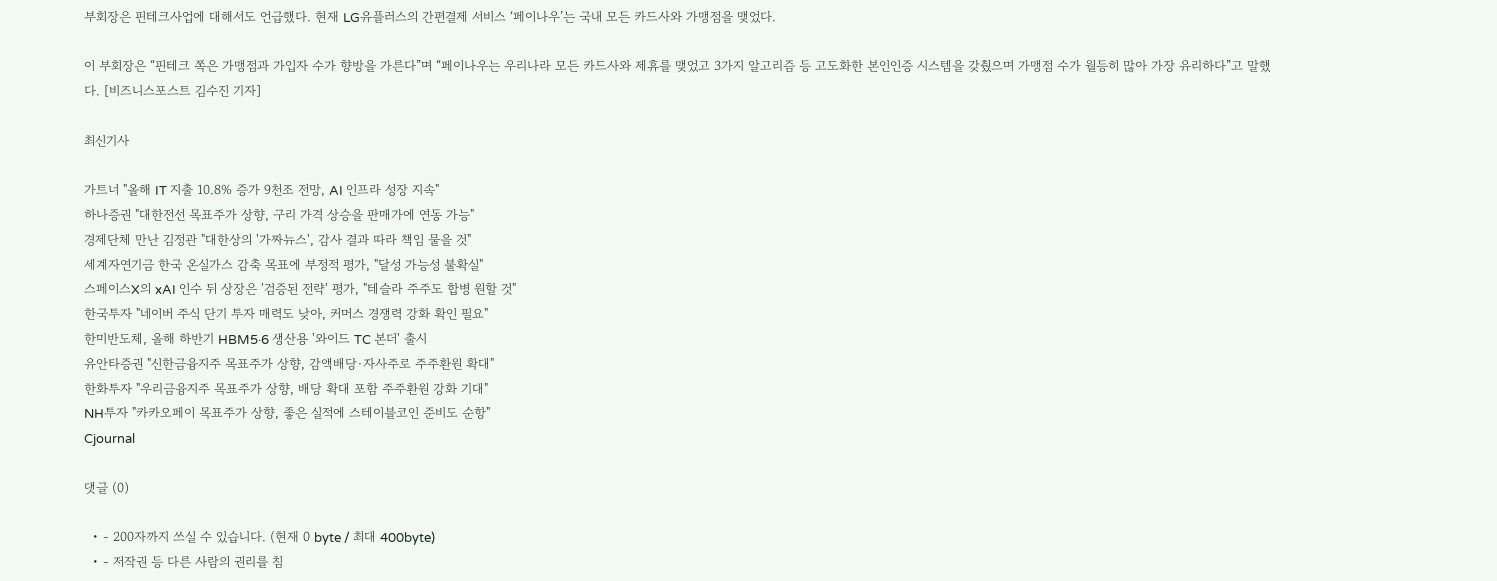부회장은 핀테크사업에 대해서도 언급했다. 현재 LG유플러스의 간편결제 서비스 ‘페이나우’는 국내 모든 카드사와 가맹점을 맺었다.

이 부회장은 “핀테크 쪽은 가맹점과 가입자 수가 향방을 가른다”며 “페이나우는 우리나라 모든 카드사와 제휴를 맺었고 3가지 알고리즘 등 고도화한 본인인증 시스템을 갖췄으며 가맹점 수가 월등히 많아 가장 유리하다”고 말했다. [비즈니스포스트 김수진 기자]

최신기사

가트너 "올해 IT 지출 10.8% 증가 9천조 전망, AI 인프라 성장 지속"
하나증권 "대한전선 목표주가 상향, 구리 가격 상승을 판매가에 연동 가능"
경제단체 만난 김정관 "대한상의 '가짜뉴스', 감사 결과 따라 책임 물을 것"
세계자연기금 한국 온실가스 감축 목표에 부정적 평가, "달성 가능성 불확실"
스페이스X의 xAI 인수 뒤 상장은 '검증된 전략' 평가, "테슬라 주주도 합병 원할 것"
한국투자 "네이버 주식 단기 투자 매력도 낮아, 커머스 경쟁력 강화 확인 필요"
한미반도체, 올해 하반기 HBM5·6 생산용 '와이드 TC 본더' 출시
유안타증권 "신한금융지주 목표주가 상향, 감액배당·자사주로 주주환원 확대"
한화투자 "우리금융지주 목표주가 상향, 배당 확대 포함 주주환원 강화 기대"
NH투자 "카카오페이 목표주가 상향, 좋은 실적에 스테이블코인 준비도 순항"
Cjournal

댓글 (0)

  • - 200자까지 쓰실 수 있습니다. (현재 0 byte / 최대 400byte)
  • - 저작권 등 다른 사람의 권리를 침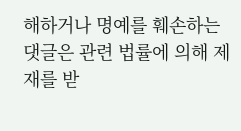해하거나 명예를 훼손하는 댓글은 관련 법률에 의해 제재를 받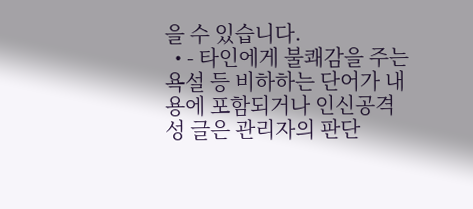을 수 있습니다.
  • - 타인에게 불쾌감을 주는 욕설 등 비하하는 단어가 내용에 포함되거나 인신공격성 글은 관리자의 판단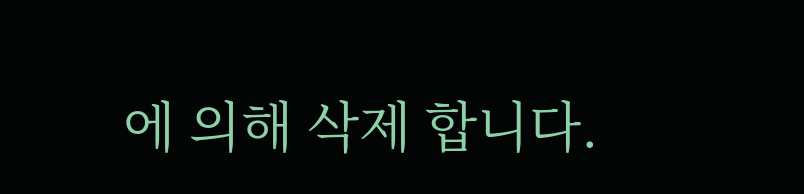에 의해 삭제 합니다.